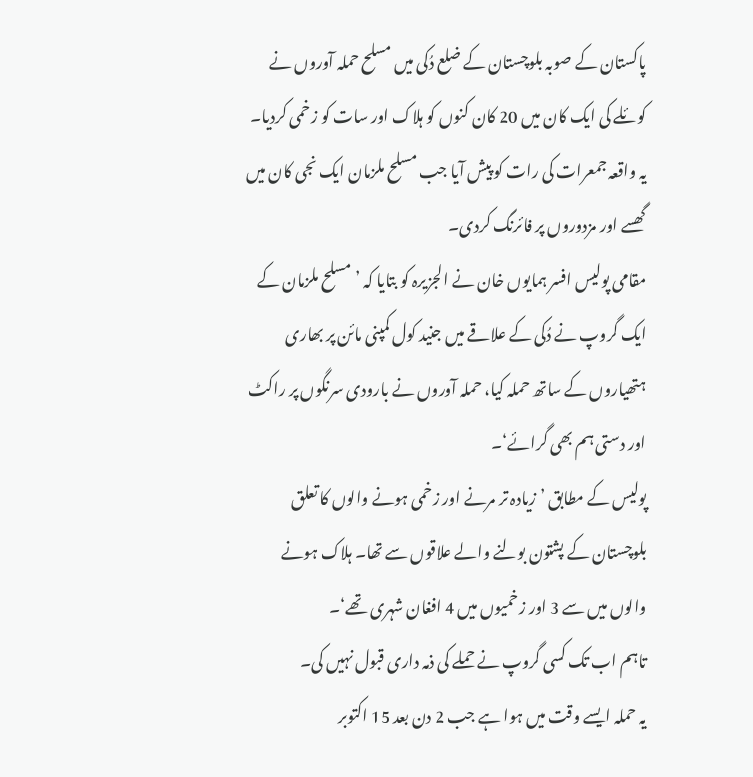پاکستان کے صوبہ بلوچستان کے ضلع دُکی میں مسلح حملہ آوروں نے کوئلے کی ایک کان میں 20 کان کنوں کو ہلاک اور سات کو زخمی کردیا۔
یہ واقعہ جمعرات کی رات کو پیش آیا جب مسلح ملزمان ایک نجی کان میں گھسے اور مزدوروں پر فائرنگ کردی۔
مقامی پولیس افسر ہمایوں خان نے الجزیرہ کو بتایا کہ ’مسلح ملزمان کے ایک گروپ نے دُکی کے علاقے میں جنید کول کمپنی مائن پر بھاری ہتھیاروں کے ساتھ حملہ کیا، حملہ آوروں نے بارودی سرنگوں پر راکٹ اور دستی ہم بھی گرائے‘۔
پولیس کے مطابق ’زیادہ تر مرنے اور زخمی ہونے والوں کا تعلق بلوچستان کے پشتون بولنے والے علاقوں سے تھا۔ ہلاک ہونے والوں میں سے 3 اور زخمیوں میں 4 افغان شہری تھے‘۔
تاہم اب تک کسی گروپ نے حملے کی ذمہ داری قبول نہیں کی۔
یہ حملہ ایسے وقت میں ہوا ہے جب 2 دن بعد 15 اکتوبر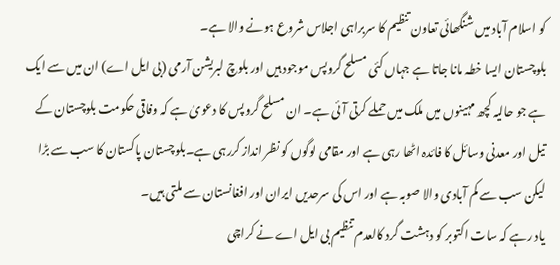کو اسلام آباد میں شنگھائی تعاون تنظیم کا سربراہی اجلاس شروع ہونے والا ہے۔
بلوچستان ایسا خطہ مانا جاتا ہے جہاں کئی مسلح گروپس موجود ہیں اور بلوچ لبریشن آرمی (بی ایل اے) ان میں سے ایک ہے جو حالیہ کچھ مہینوں میں ملک میں حملے کرتی آئی ہے۔ ان مسلح گروپس کا دعویٰ ہے کہ وفاقی حکومت بلوچستان کے تیل اور معدنی وسائل کا فائدہ اٹھا رہی ہے اور مقامی لوگوں کو نظر انداز کررہی ہے۔بلوچستان پاکستان کا سب سے بڑا لیکن سب سے کم آبادی والا صوبہ ہے اور اس کی سرحدیں ایران اور افغانستان سے ملتی ہیں۔
یاد رہے کہ سات اکتوبر کو دہشت گرد کالعدم تنظیم بی ایل اے نے کراچی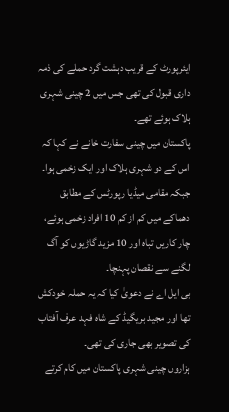ایئرپورٹ کے قریب دہشت گرد حملے کی ذمہ داری قبول کی تھی جس میں 2 چینی شہری ہلاک ہوئے تھے۔
پاکستان میں چینی سفارت خانے نے کہا کہ اس کے دو شہری ہلاک اور ایک زخمی ہوا۔ جبکہ مقامی میڈیا رپورٹس کے مطابق دھماکے میں کم از کم 10 افراد زخمی ہوئے، چار کاریں تباہ اور 10 مزید گاڑیوں کو آگ لگنے سے نقصان پہنچا۔
بی ایل اے نے دعویٰ کیا کہ یہ حملہ خودکش تھا اور مجید بریگیڈ کے شاہ فہد عرف آفتاب کی تصویر بھی جاری کی تھی۔
ہزاروں چینی شہری پاکستان میں کام کرتے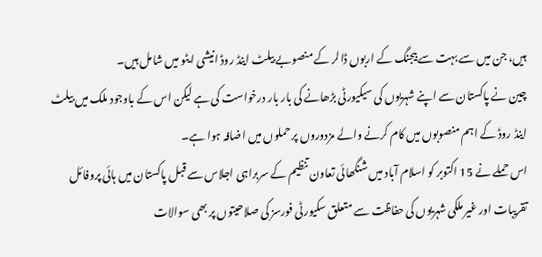ہیں، جن میں سے بہت سے بیجنگ کے اربوں ڈالر کے منصوبے بیلٹ اینڈ روڈ انیشی ایٹو میں شامل ہیں۔
چین نے پاکستان سے اپنے شہریوں کی سیکیورٹی بڑھانے کی بار بار درخواست کی ہے لیکن اس کے باوجود ملک میں بیلٹ اینڈ روڈ کے اہم منصوبوں میں کام کرنے والے مزدوروں پر حملوں میں اضافہ ہوا ہے۔
اس حملے نے 15 اکتوبر کو اسلام آباد میں شنگھائی تعاون تنظیم کے سربراہی اجلاس سے قبل پاکستان میں ہائی پروفائل تقریبات اور غیر ملکی شہریوں کی حفاظت سے متعلق سکیورٹی فورسز کی صلاحیتوں پر بھی سوالات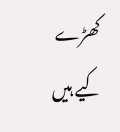کھڑے کیے ہیں